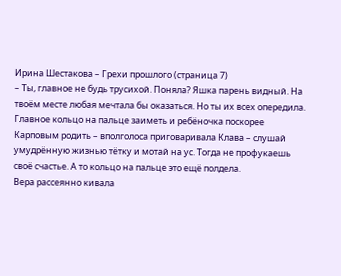Ирина Шестакова – Грехи прошлого (страница 7)
– Ты, главное не будь трусихой. Поняла? Яшка парень видный. На твоём месте любая мечтала бы оказаться. Но ты их всех опередила. Главное кольцо на пальце заиметь и ребёночка поскорее Карповым родить – вполголоса приговаривала Клава – слушай умудрённую жизнью тётку и мотай на ус. Тогда не профукаешь своё счастье. А то кольцо на пальце это ещё полдела.
Вера рассеянно кивала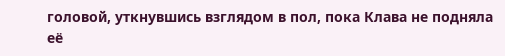головой, уткнувшись взглядом в пол, пока Клава не подняла её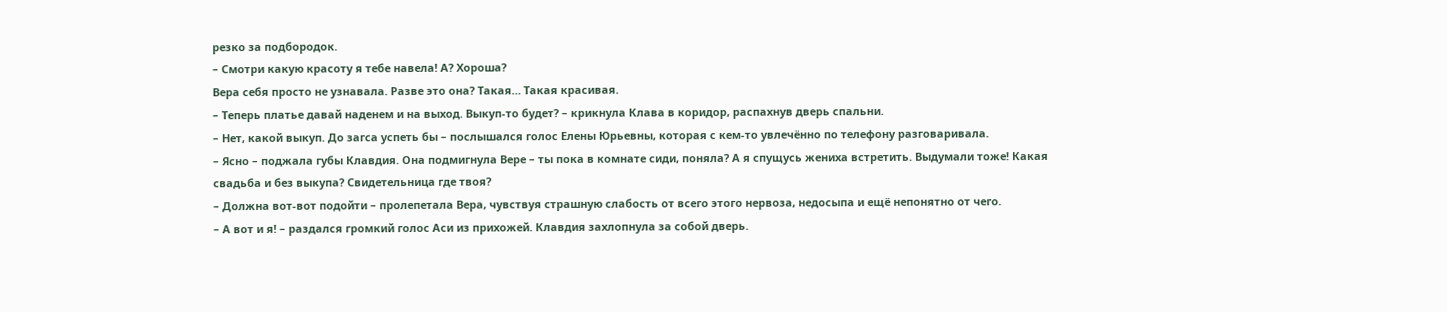резко за подбородок.
– Смотри какую красоту я тебе навела! А? Хороша?
Вера себя просто не узнавала. Разве это она? Такая… Такая красивая.
– Теперь платье давай наденем и на выход. Выкуп-то будет? – крикнула Клава в коридор, распахнув дверь спальни.
– Нет, какой выкуп. До загса успеть бы – послышался голос Елены Юрьевны, которая с кем-то увлечённо по телефону разговаривала.
– Ясно – поджала губы Клавдия. Она подмигнула Вере – ты пока в комнате сиди, поняла? А я спущусь жениха встретить. Выдумали тоже! Какая свадьба и без выкупа? Свидетельница где твоя?
– Должна вот-вот подойти – пролепетала Вера, чувствуя страшную слабость от всего этого нервоза, недосыпа и ещё непонятно от чего.
– А вот и я! – раздался громкий голос Аси из прихожей. Клавдия захлопнула за собой дверь.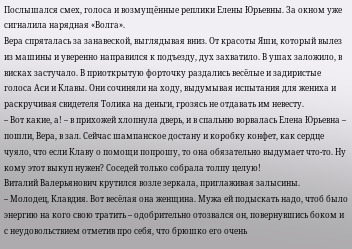Послышался смех, голоса и возмущённые реплики Елены Юрьевны. За окном уже сигналила нарядная «Волга».
Вера спряталась за занавеской, выглядывая вниз. От красоты Яши, который вылез из машины и уверенно направился к подъезду, дух захватило. В ушах заложило, в висках застучало. В приоткрытую форточку раздались весёлые и задиристые голоса Аси и Клавы. Они сочиняли на ходу, выдумывая испытания для жениха и раскручивая свидетеля Толика на деньги, грозясь не отдавать им невесту.
– Вот какие, а! – в прихожей хлопнула дверь, и в спальню ворвалась Елена Юрьевна – пошли, Вера, в зал. Сейчас шампанское достану и коробку конфет, как сердце чуяло, что если Клаву о помощи попрошу, то она обязательно выдумает что-то. Ну кому этот выкуп нужен? Соседей только собрала толпу целую!
Виталий Валерьянович крутился возле зеркала, приглаживая залысины.
– Молодец, Клавдия. Вот весёлая она женщина. Мужа ей подыскать надо, чтоб было энергию на кого свою тратить – одобрительно отозвался он, повернувшись боком и с неудовольствием отметив про себя, что брюшко его очень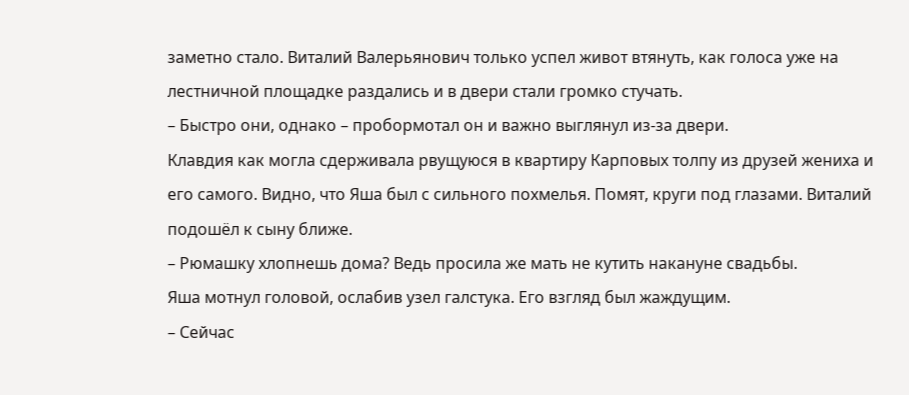заметно стало. Виталий Валерьянович только успел живот втянуть, как голоса уже на лестничной площадке раздались и в двери стали громко стучать.
– Быстро они, однако – пробормотал он и важно выглянул из-за двери.
Клавдия как могла сдерживала рвущуюся в квартиру Карповых толпу из друзей жениха и его самого. Видно, что Яша был с сильного похмелья. Помят, круги под глазами. Виталий подошёл к сыну ближе.
– Рюмашку хлопнешь дома? Ведь просила же мать не кутить накануне свадьбы.
Яша мотнул головой, ослабив узел галстука. Его взгляд был жаждущим.
– Сейчас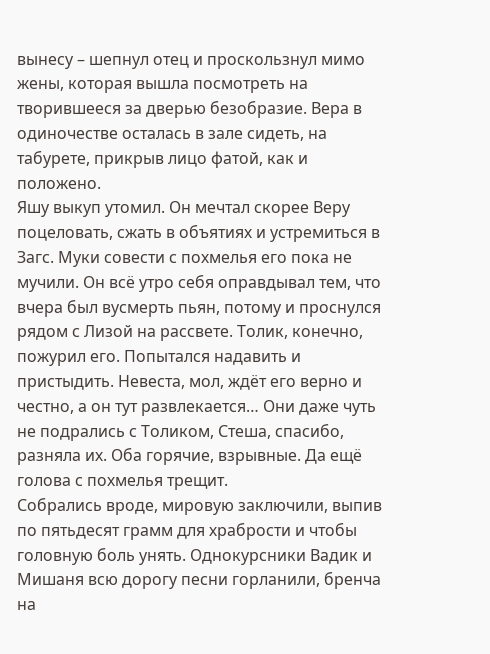вынесу – шепнул отец и проскользнул мимо жены, которая вышла посмотреть на творившееся за дверью безобразие. Вера в одиночестве осталась в зале сидеть, на табурете, прикрыв лицо фатой, как и положено.
Яшу выкуп утомил. Он мечтал скорее Веру поцеловать, сжать в объятиях и устремиться в Загс. Муки совести с похмелья его пока не мучили. Он всё утро себя оправдывал тем, что вчера был вусмерть пьян, потому и проснулся рядом с Лизой на рассвете. Толик, конечно, пожурил его. Попытался надавить и пристыдить. Невеста, мол, ждёт его верно и честно, а он тут развлекается… Они даже чуть не подрались с Толиком, Стеша, спасибо, разняла их. Оба горячие, взрывные. Да ещё голова с похмелья трещит.
Собрались вроде, мировую заключили, выпив по пятьдесят грамм для храбрости и чтобы головную боль унять. Однокурсники Вадик и Мишаня всю дорогу песни горланили, бренча на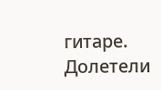гитаре. Долетели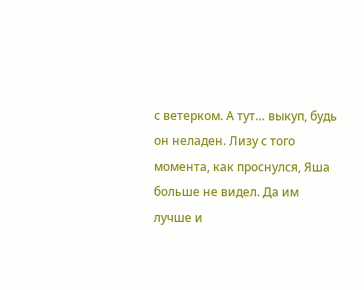с ветерком. А тут… выкуп, будь он неладен. Лизу с того момента, как проснулся, Яша больше не видел. Да им лучше и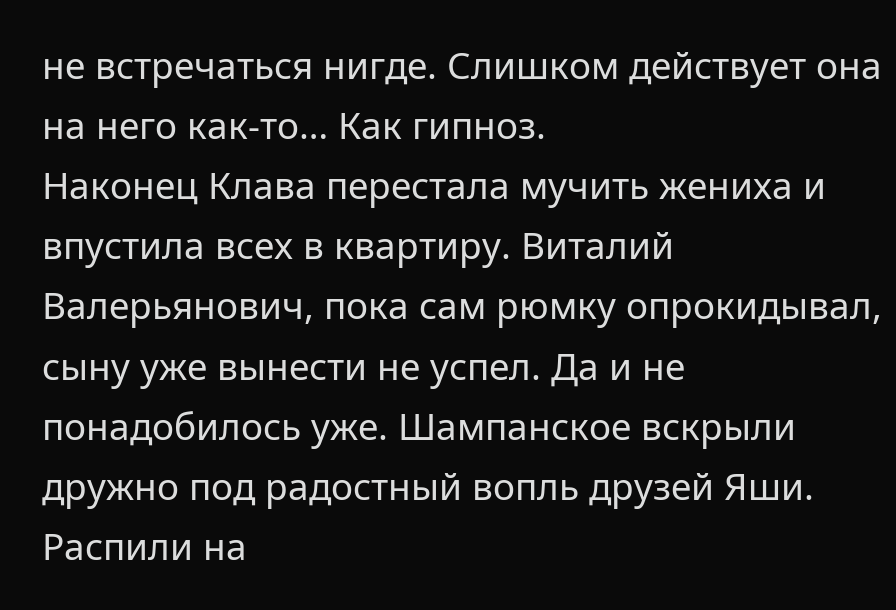не встречаться нигде. Слишком действует она на него как-то… Как гипноз.
Наконец Клава перестала мучить жениха и впустила всех в квартиру. Виталий Валерьянович, пока сам рюмку опрокидывал, сыну уже вынести не успел. Да и не понадобилось уже. Шампанское вскрыли дружно под радостный вопль друзей Яши. Распили на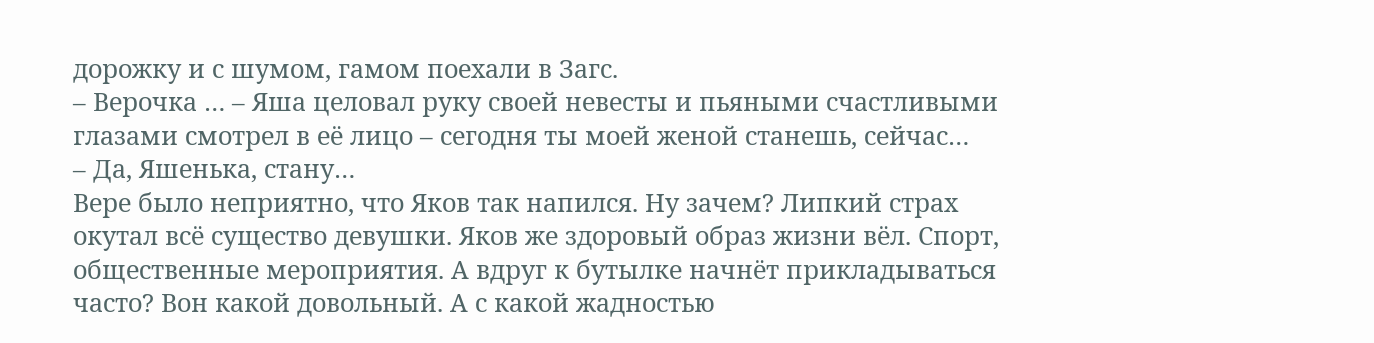дорожку и с шумом, гамом поехали в Загс.
– Верочка … – Яша целовал руку своей невесты и пьяными счастливыми глазами смотрел в её лицо – сегодня ты моей женой станешь, сейчас…
– Да, Яшенька, стану…
Вере было неприятно, что Яков так напился. Ну зачем? Липкий страх окутал всё существо девушки. Яков же здоровый образ жизни вёл. Спорт, общественные мероприятия. А вдруг к бутылке начнёт прикладываться часто? Вон какой довольный. А с какой жадностью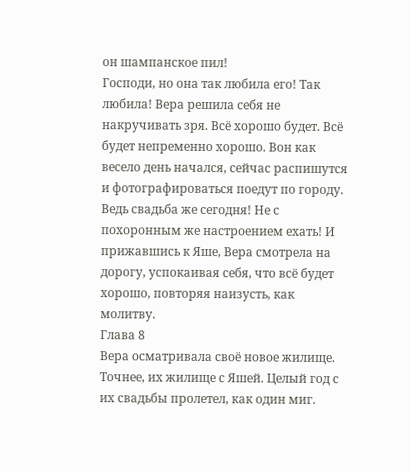он шампанское пил!
Господи, но она так любила его! Так любила! Вера решила себя не накручивать зря. Всё хорошо будет. Всё будет непременно хорошо. Вон как весело день начался, сейчас распишутся и фотографироваться поедут по городу. Ведь свадьба же сегодня! Не с похоронным же настроением ехать! И прижавшись к Яше, Вера смотрела на дорогу, успокаивая себя, что всё будет хорошо, повторяя наизусть, как молитву.
Глава 8
Вера осматривала своё новое жилище. Точнее, их жилище с Яшей. Целый год с их свадьбы пролетел, как один миг.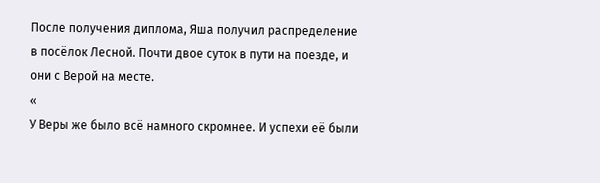После получения диплома, Яша получил распределение в посёлок Лесной. Почти двое суток в пути на поезде, и они с Верой на месте.
«
У Веры же было всё намного скромнее. И успехи её были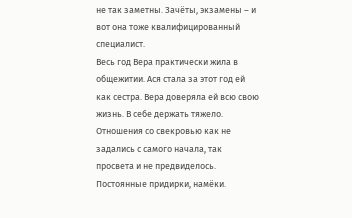не так заметны. Зачёты, экзамены – и вот она тоже квалифицированный специалист.
Весь год Вера практически жила в общежитии. Ася стала за этот год ей как сестра. Вера доверяла ей всю свою жизнь. В себе держать тяжело. Отношения со свекровью как не задались с самого начала, так просвета и не предвиделось. Постоянные придирки, намёки.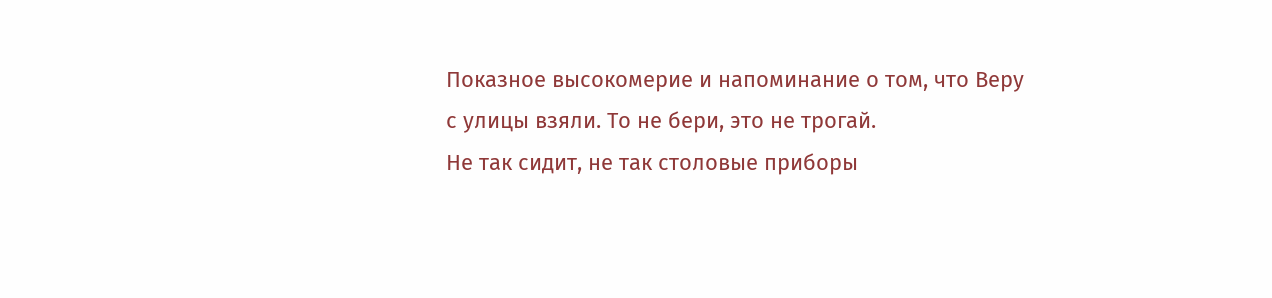Показное высокомерие и напоминание о том, что Веру с улицы взяли. То не бери, это не трогай.
Не так сидит, не так столовые приборы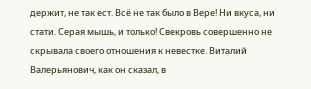держит, не так ест. Всё не так было в Вере! Ни вкуса, ни стати. Серая мышь, и только! Свекровь совершенно не скрывала своего отношения к невестке. Виталий Валерьянович, как он сказал, в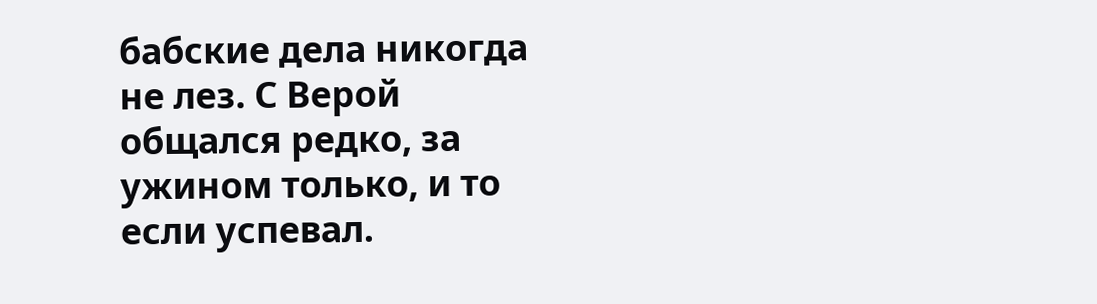бабские дела никогда не лез. С Верой общался редко, за ужином только, и то если успевал.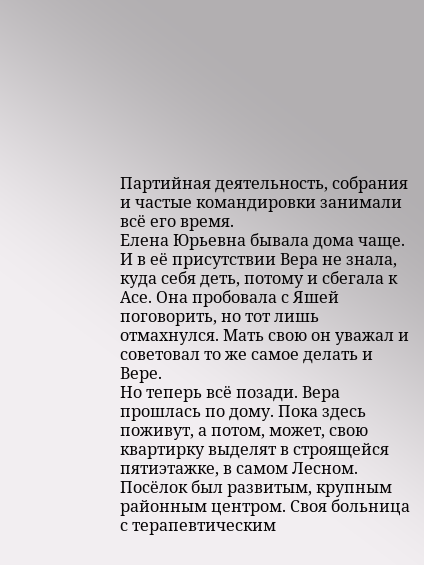Партийная деятельность, собрания и частые командировки занимали всё его время.
Елена Юрьевна бывала дома чаще. И в её присутствии Вера не знала, куда себя деть, потому и сбегала к Асе. Она пробовала с Яшей поговорить, но тот лишь отмахнулся. Мать свою он уважал и советовал то же самое делать и Вере.
Но теперь всё позади. Вера прошлась по дому. Пока здесь поживут, а потом, может, свою квартирку выделят в строящейся пятиэтажке, в самом Лесном. Посёлок был развитым, крупным районным центром. Своя больница с терапевтическим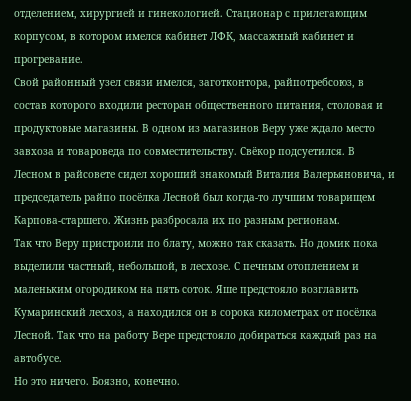отделением, хирургией и гинекологией. Стационар с прилегающим корпусом, в котором имелся кабинет ЛФК, массажный кабинет и прогревание.
Свой районный узел связи имелся, заготконтора, райпотребсоюз, в состав которого входили ресторан общественного питания, столовая и продуктовые магазины. В одном из магазинов Веру уже ждало место завхоза и товароведа по совместительству. Свёкор подсуетился. В Лесном в райсовете сидел хороший знакомый Виталия Валерьяновича, и председатель райпо посёлка Лесной был когда-то лучшим товарищем Карпова-старшего. Жизнь разбросала их по разным регионам.
Так что Веру пристроили по блату, можно так сказать. Но домик пока выделили частный, небольшой, в лесхозе. С печным отоплением и маленьким огородиком на пять соток. Яше предстояло возглавить Кумаринский лесхоз, а находился он в сорока километрах от посёлка Лесной. Так что на работу Вере предстояло добираться каждый раз на автобусе.
Но это ничего. Боязно, конечно.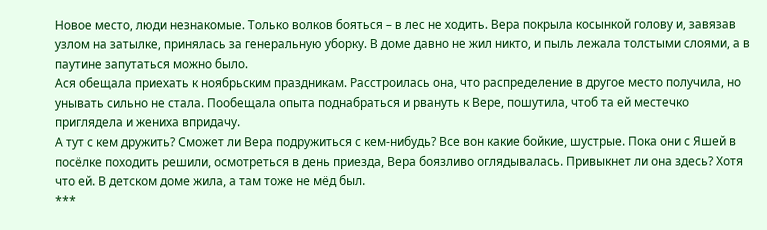Новое место, люди незнакомые. Только волков бояться – в лес не ходить. Вера покрыла косынкой голову и, завязав узлом на затылке, принялась за генеральную уборку. В доме давно не жил никто, и пыль лежала толстыми слоями, а в паутине запутаться можно было.
Ася обещала приехать к ноябрьским праздникам. Расстроилась она, что распределение в другое место получила, но унывать сильно не стала. Пообещала опыта поднабраться и рвануть к Вере, пошутила, чтоб та ей местечко приглядела и жениха впридачу.
А тут с кем дружить? Сможет ли Вера подружиться с кем-нибудь? Все вон какие бойкие, шустрые. Пока они с Яшей в посёлке походить решили, осмотреться в день приезда, Вера боязливо оглядывалась. Привыкнет ли она здесь? Хотя что ей. В детском доме жила, а там тоже не мёд был.
***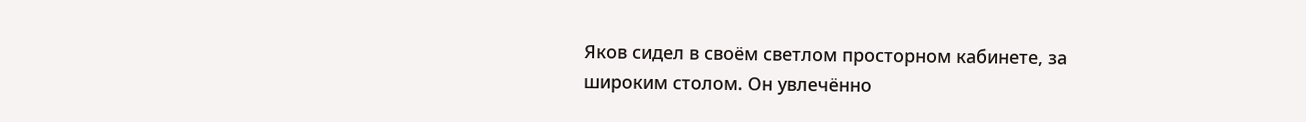Яков сидел в своём светлом просторном кабинете, за широким столом. Он увлечённо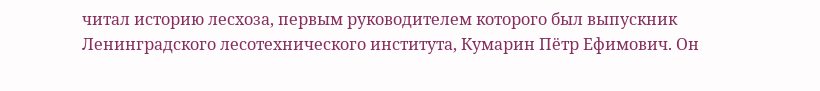читал историю лесхоза, первым руководителем которого был выпускник Ленинградского лесотехнического института, Кумарин Пётр Ефимович. Он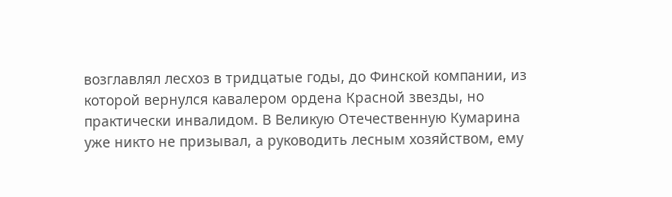возглавлял лесхоз в тридцатые годы, до Финской компании, из которой вернулся кавалером ордена Красной звезды, но практически инвалидом. В Великую Отечественную Кумарина уже никто не призывал, а руководить лесным хозяйством, ему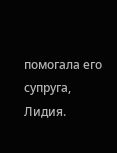помогала его супруга, Лидия.